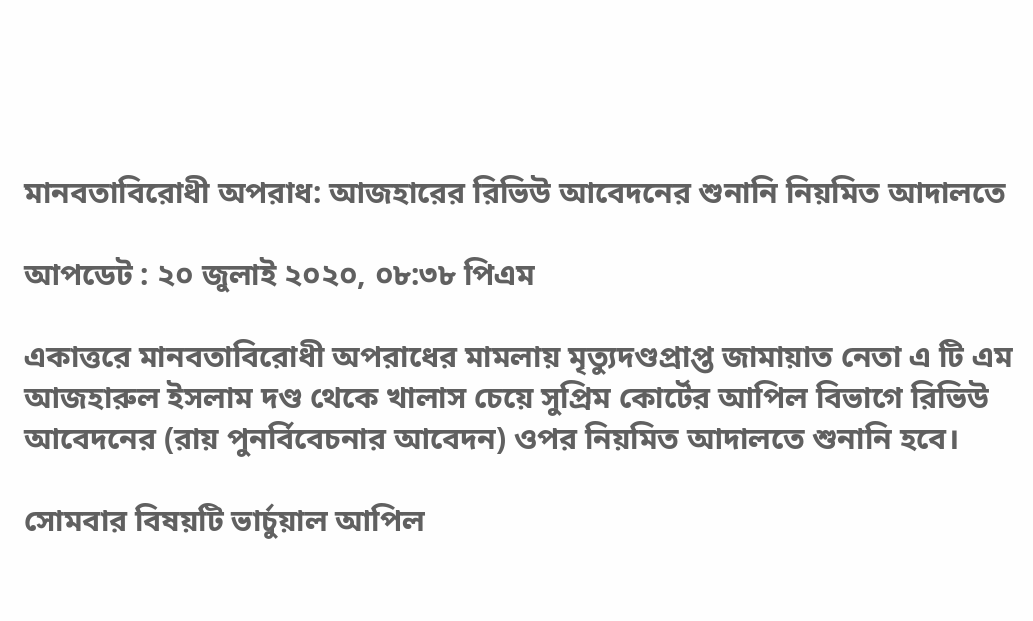মানবতাবিরোধী অপরাধ: আজহারের রিভিউ আবেদনের শুনানি নিয়মিত আদালতে

আপডেট : ২০ জুলাই ২০২০, ০৮:৩৮ পিএম

একাত্তরে মানবতাবিরোধী অপরাধের মামলায় মৃত্যুদণ্ডপ্রাপ্ত জামায়াত নেতা এ টি এম আজহারুল ইসলাম দণ্ড থেকে খালাস চেয়ে সুপ্রিম কোর্টের আপিল বিভাগে রিভিউ আবেদনের (রায় পুনর্বিবেচনার আবেদন) ওপর নিয়মিত আদালতে শুনানি হবে।

সোমবার বিষয়টি ভার্চুয়াল আপিল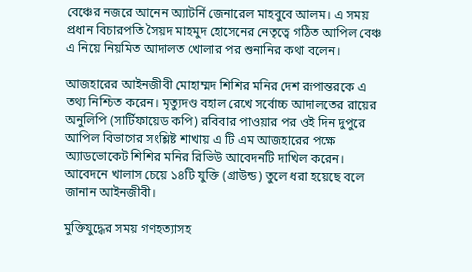বেঞ্চের নজরে আনেন অ্যাটর্নি জেনারেল মাহবুবে আলম। এ সময় প্রধান বিচারপতি সৈয়দ মাহমুদ হোসেনের নেতৃত্বে গঠিত আপিল বেঞ্চ এ নিয়ে নিয়মিত আদালত খোলার পর শুনানির কথা বলেন।

আজহারের আইনজীবী মোহাম্মদ শিশির মনির দেশ রূপান্তরকে এ তথ্য নিশ্চিত করেন। মৃত্যুদণ্ড বহাল রেখে সর্বোচ্চ আদালতের রায়ের অনুলিপি (সার্টিফায়েড কপি) রবিবার পাওয়ার পর ওই দিন দুপুরে আপিল বিভাগের সংশ্লিষ্ট শাখায় এ টি এম আজহারের পক্ষে অ্যাডভোকেট শিশির মনির রিভিউ আবেদনটি দাখিল করেন। আবেদনে খালাস চেয়ে ১৪টি যুক্তি (গ্রাউন্ড) তুলে ধরা হয়েছে বলে জানান আইনজীবী।

মুক্তিযুদ্ধের সময় গণহত্যাসহ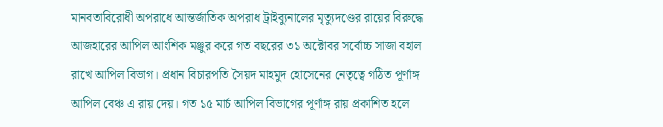মানবতাবিরোধী অপরাধে আন্তর্জাতিক অপরাধ ট্রাইব্যুনালের মৃত্যুদণ্ডের রায়ের বিরুদ্ধে আজহারের আপিল আংশিক মঞ্জুর করে গত বছরের ৩১ অক্টোবর সর্বোচ্চ সাজা বহাল রাখে আপিল বিভাগ। প্রধান বিচারপতি সৈয়দ মাহমুদ হোসেনের নেতৃত্বে গঠিত পূর্ণাঙ্গ আপিল বেঞ্চ এ রায় দেয়। গত ১৫ মার্চ আপিল বিভাগের পূর্ণাঙ্গ রায় প্রকাশিত হলে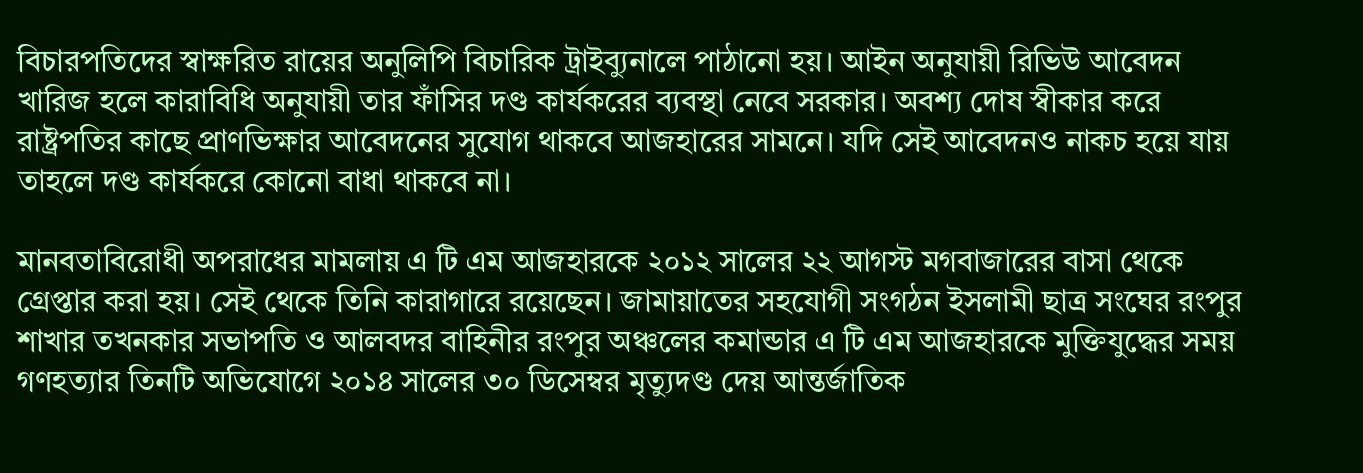বিচারপতিদের স্বাক্ষরিত রায়ের অনুলিপি বিচারিক ট্রাইব্যুনালে পাঠানো হয়। আইন অনুযায়ী রিভিউ আবেদন খারিজ হলে কারাবিধি অনুযায়ী তার ফাঁসির দণ্ড কার্যকরের ব্যবস্থা নেবে সরকার। অবশ্য দোষ স্বীকার করে রাষ্ট্রপতির কাছে প্রাণভিক্ষার আবেদনের সুযোগ থাকবে আজহারের সামনে। যদি সেই আবেদনও নাকচ হয়ে যায় তাহলে দণ্ড কার্যকরে কোনো বাধা থাকবে না।

মানবতাবিরোধী অপরাধের মামলায় এ টি এম আজহারকে ২০১২ সালের ২২ আগস্ট মগবাজারের বাসা থেকে গ্রেপ্তার করা হয়। সেই থেকে তিনি কারাগারে রয়েছেন। জামায়াতের সহযোগী সংগঠন ইসলামী ছাত্র সংঘের রংপুর শাখার তখনকার সভাপতি ও আলবদর বাহিনীর রংপুর অঞ্চলের কমান্ডার এ টি এম আজহারকে মুক্তিযুদ্ধের সময় গণহত্যার তিনটি অভিযোগে ২০১৪ সালের ৩০ ডিসেম্বর মৃত্যুদণ্ড দেয় আন্তর্জাতিক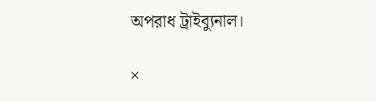অপরাধ ট্রাইব্যুনাল।

×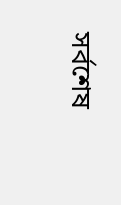সর্বশেষ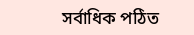সর্বাধিক পঠিত